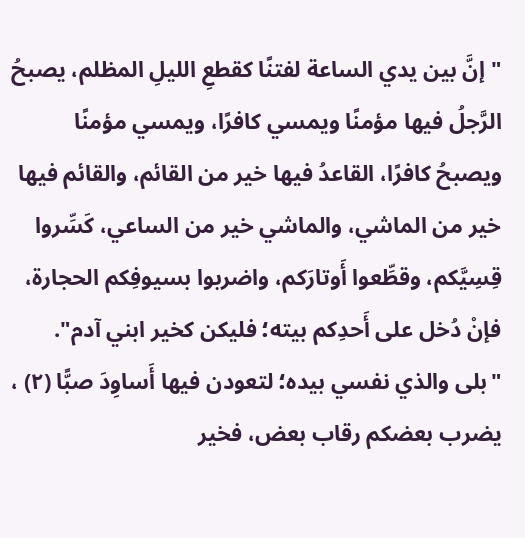"إنَّ بين يدي الساعة لفتنًا كقطعِ الليلِ المظلم، يصبحُ الرَّجلُ فيها مؤمنًا ويمسي كافرًا، ويمسي مؤمنًا ويصبحُ كافرًا، القاعدُ فيها خير من القائم، والقائم فيها خير من الماشي، والماشي خير من الساعي، كَسِّروا قِسِيَّكم، وقطِّعوا أَوتارَكم، واضربوا بسيوفِكم الحجارة، فإنْ دُخل على أَحدِكم بيته؛ فليكن كخير ابني آدم".
"بلى والذي نفسي بيده؛ لتعودن فيها أَساوِدَ صبًّا (٢) ، يضرب بعضكم رقاب بعض، فخير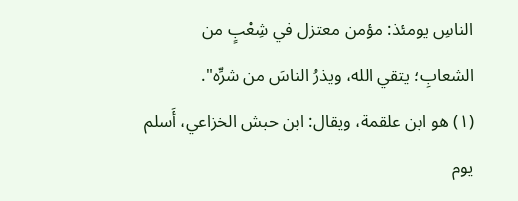الناسِ يومئذ: مؤمن معتزل في شِعْبٍ من الشعابِ؛ يتقي الله، ويذرُ الناسَ من شرِّه".
(١) هو ابن علقمة، ويقال: ابن حبش الخزاعي، أَسلم يوم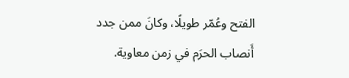الفتح وعُمّر طويلًا، وكانَ ممن جدد أَنصاب الحرَم في زمن معاوية.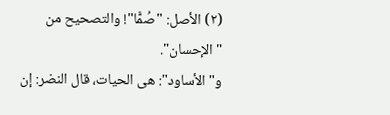(٢) الأصل: "صُمًّا"! والتصحيح من "الإحسان".
و"الأساود": هى الحيات، قال النضر: إن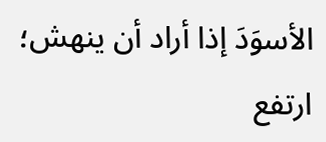الأسوَدَ إذا أراد أن ينهش؛ ارتفع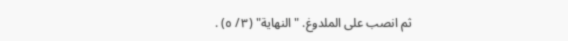ثم انصب على الملدوغ. "النهاية" (٣/ ٥) .